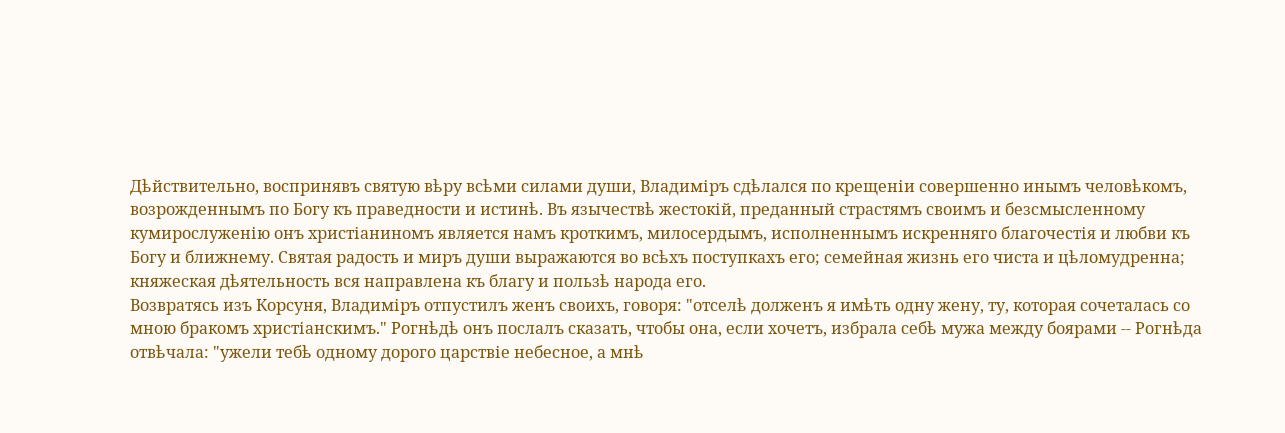Дѣйствительно, воспринявъ святую вѣру всѣми силами души, Владиміръ сдѣлался по крещеніи совершенно инымъ человѣкомъ, возрожденнымъ по Богу къ праведности и истинѣ. Въ язычествѣ жестокій, преданный страстямъ своимъ и безсмысленному кумирослуженію онъ христіаниномъ является намъ кроткимъ, милосердымъ, исполненнымъ искренняго благочестія и любви къ Богу и ближнему. Святая радость и миръ души выражаются во всѣхъ поступкахъ его; семейная жизнь его чиста и цѣломудренна; княжеская дѣятельность вся направлена къ благу и пользѣ народа его.
Возвратясь изъ Корсуня, Владиміръ отпустилъ женъ своихъ, говоря: "отселѣ долженъ я имѣть одну жену, ту, которая сочеталась со мною бракомъ христіанскимъ." Рогнѣдѣ онъ послалъ сказать, чтобы она, если хочетъ, избрала себѣ мужа между боярами -- Рогнѣда отвѣчала: "ужели тебѣ одному дорого царствіе небесное, а мнѣ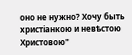оно не нужно? Хочу быть христіанкою и невѣстою Христовою"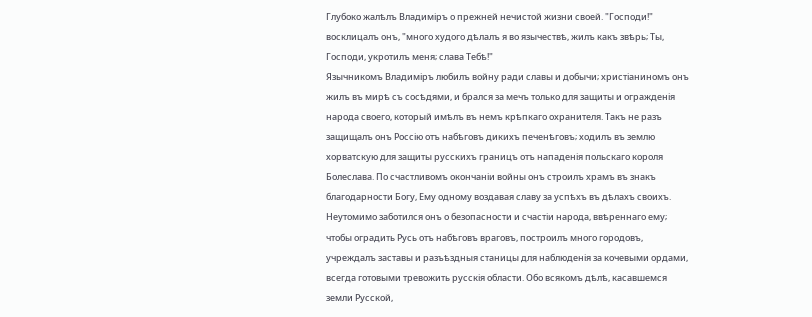Глубоко жалѣлъ Владиміръ о прежней нечистой жизни своей. "Господи!" восклицалъ онъ, "много худого дѣлалъ я во язычествѣ, жилъ какъ звѣрь; Ты, Господи, укротилъ меня; слава Тебѣ!"
Язычникомъ Владиміръ любилъ войну ради славы и добычи; христіаниномъ онъ жилъ въ мирѣ съ сосѣдями, и брался за мечъ только для защиты и огражденія народа своего, который имѣлъ въ немъ крѣпкаго охранителя. Такъ не разъ защищалъ онъ Россію отъ набѣговъ дикихъ печенѣговъ; ходилъ въ землю хорватскую для защиты русскихъ границъ отъ нападенія польскаго короля Болеслава. По счастливомъ окончаніи войны онъ строилъ храмъ въ знакъ благодарности Богу, Ему одному воздавая славу за успѣхъ въ дѣлахъ своихъ. Неутомимо заботился онъ о безопасности и счастіи народа, ввѣреннаго ему; чтобы оградить Русь отъ набѣговъ враговъ, построилъ много городовъ, учреждалъ заставы и разъѣздныя станицы для наблюденія за кочевыми ордами, всегда готовыми тревожить русскія области. Обо всякомъ дѣлѣ, касавшемся земли Русской,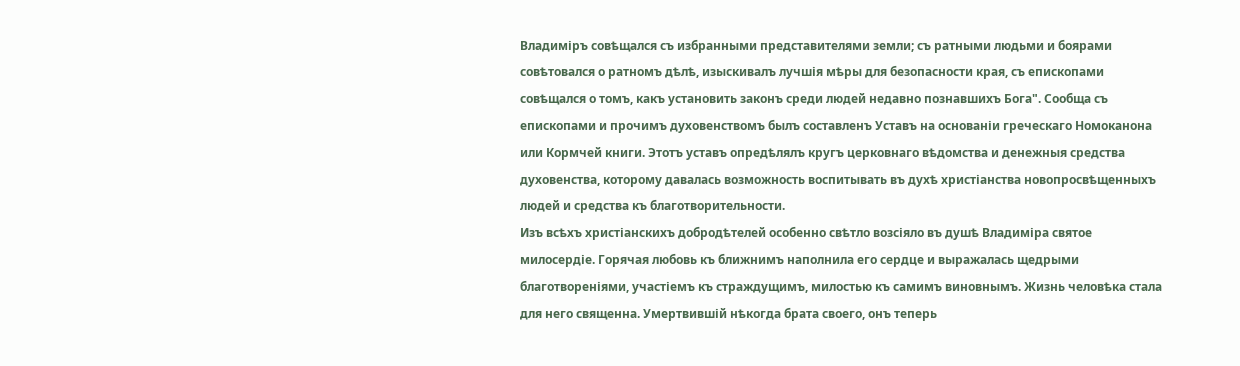Владиміръ совѣщался съ избранными представителями земли; съ ратными людьми и боярами совѣтовался о ратномъ дѣлѣ, изыскивалъ лучшія мѣры для безопасности края, съ епископами совѣщался о томъ, какъ установить законъ среди людей недавно познавшихъ Бога". Сообща съ епископами и прочимъ духовенствомъ былъ составленъ Уставъ на основаніи греческаго Номоканона или Кормчей книги. Этотъ уставъ опредѣлялъ кругъ церковнаго вѣдомства и денежныя средства духовенства, которому давалась возможность воспитывать въ духѣ христіанства новопросвѣщенныхъ людей и средства къ благотворительности.
Изъ всѣхъ христіанскихъ добродѣтелей особенно свѣтло возсіяло въ душѣ Владиміра святое милосердіе. Горячая любовь къ ближнимъ наполнила его сердце и выражалась щедрыми благотвореніями, участіемъ къ страждущимъ, милостью къ самимъ виновнымъ. Жизнь человѣка стала для него священна. Умертвившій нѣкогда брата своего, онъ теперь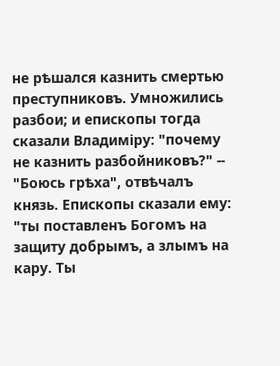не рѣшался казнить смертью преступниковъ. Умножились разбои; и епископы тогда сказали Владиміру: "почему не казнить разбойниковъ?" -- "Боюсь грѣха", отвѣчалъ князь. Епископы сказали ему: "ты поставленъ Богомъ на защиту добрымъ, а злымъ на кару. Ты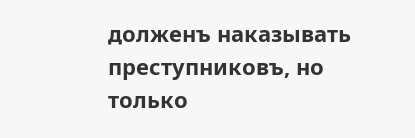долженъ наказывать преступниковъ, но только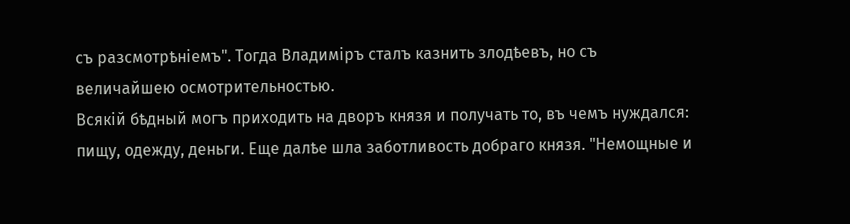съ разсмотрѣніемъ". Тогда Владиміръ сталъ казнить злодѣевъ, но съ величайшею осмотрительностью.
Всякій бѣдный могъ приходить на дворъ князя и получать то, въ чемъ нуждался: пищу, одежду, деньги. Еще далѣе шла заботливость добраго князя. "Немощные и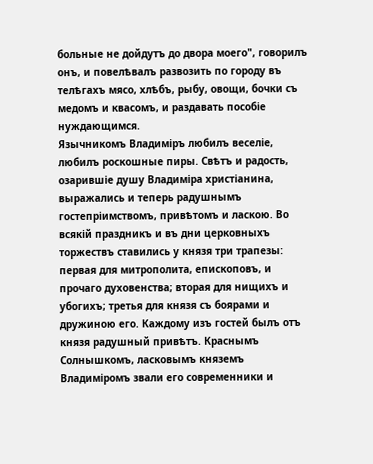больные не дойдутъ до двора моего", говорилъ онъ, и повелѣвалъ развозить по городу въ телѣгахъ мясо, хлѣбъ, рыбу, овощи, бочки съ медомъ и квасомъ, и раздавать пособіе нуждающимся.
Язычникомъ Владиміръ любилъ веселіе, любилъ роскошные пиры. Свѣтъ и радость, озарившіе душу Владиміра христіанина, выражались и теперь радушнымъ гостепріимствомъ, привѣтомъ и ласкою. Во всякій праздникъ и въ дни церковныхъ торжествъ ставились у князя три трапезы: первая для митрополита, епископовъ, и прочаго духовенства; вторая для нищихъ и убогихъ; третья для князя съ боярами и дружиною его. Каждому изъ гостей былъ отъ князя радушный привѣтъ. Краснымъ Солнышкомъ, ласковымъ княземъ Владиміромъ звали его современники и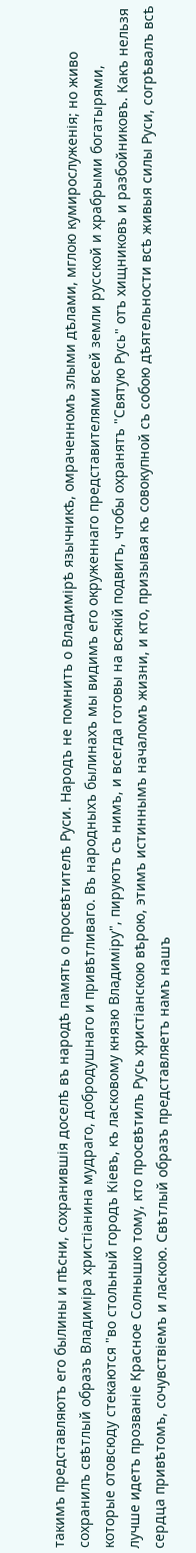такимъ представляютъ его былины и пѣсни, сохранившія доселѣ въ народѣ память о просвѣтителѣ Руси. Народъ не помнитъ о Владимірѣ язычникѣ, омраченномъ злыми дѣлами, мглою кумирослуженія; но живо сохранилъ свѣтлый образъ Владиміра христіанина мудраго, добродушнаго и привѣтливаго. Въ народныхъ былинахъ мы видимъ его окруженнаго представителями всей земли русской и храбрыми богатырями, которые отовсюду стекаются "во стольный городъ Кіевъ, къ ласковому князю Владиміру", пируютъ съ нимъ, и всегда готовы на всякій подвигъ, чтобы охранятъ "Святую Русь" отъ хищниковъ и разбойниковъ. Какъ нельзя лучше идетъ прозваніе Красное Солнышко тому, кто просвѣтилъ Русь христіанскою вѣрою, этимъ истиннымъ началомъ жизни, и кто, призывая къ совокупной съ собою дѣятельности всѣ живыя силы Руси, согрѣвалъ всѣ сердца привѣтомъ, сочувствіемъ и ласкою. Свѣтлый образъ представляетъ намъ нашъ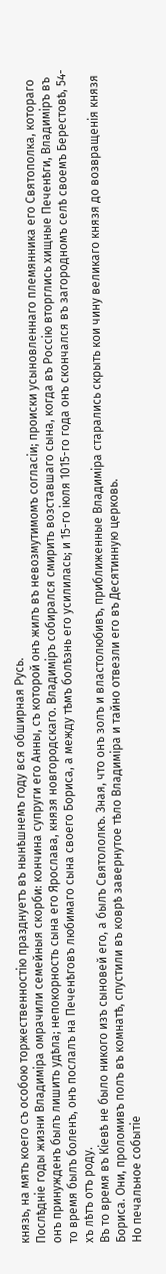князь, на мять коего съ особою торжественностію празднуетъ въ нынѣшнемъ году вся обширная Русь.
Послѣдніе годы жизни Владиміра омрачили семейныя скорби: кончина супруги его Анны, съ которой онъ жилъ въ невозмутимомъ согласіи; происки усыновленнаго племянника его Святополка, котораго онъ принужденъ былъ лишить удѣла; непокорность сына его Ярослава, князя новгородскаго. Владиміръ собирался смирить возставшаго сына, когда въ Россію вторглись хищные Печенѣги, Владиміръ въ то время былъ боленъ, онъ послалъ на Печенѣговъ любимаго сына своего Бориса, а между тѣмъ болѣзнь его усилилась; и 15-го іюля 1015-го года онъ скончался въ загородномъ селѣ своемъ Берестовѣ, 54-хъ лѣтъ отъ роду.
Въ то время въ Кіевѣ не было никого изъ сыновей его, а былъ Святололкъ. Зная, что онъ золъ и властолюбивъ, приближенные Владиміра старались скрыть кои чину великаго князя до возвращенія князя Бориса. Они, проломивъ полъ въ комнатѣ, спустили въ коврѣ завернутое тѣло Владиміра и тайно отвезли его въ Десятинную церковь.
Но печальное событіе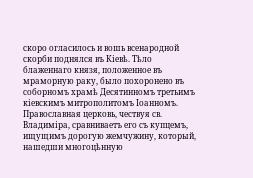скоро огласилось и вошь всенародной скорби поднялся въ Кіевѣ. Тѣло блаженнаго князя, положенное въ мраморную раку, было похоронено въ соборномъ храмѣ Десятинномъ третьимъ кіевскимъ митрополитомъ Іоанномъ.
Православная церковь, чествуя св. Владиміра, сравниваетъ его съ купцемъ, ищущимъ дорогую жемчужину, который, нашедши многоцѣнную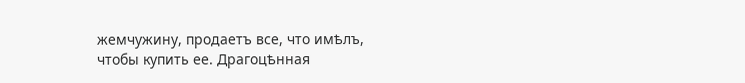жемчужину, продаетъ все, что имѣлъ, чтобы купить ее. Драгоцѣнная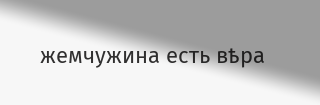жемчужина есть вѣра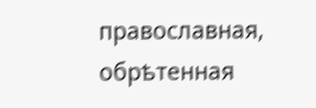православная, обрѣтенная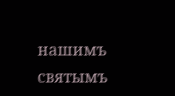нашимъ святымъ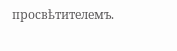просвѣтителемъ.